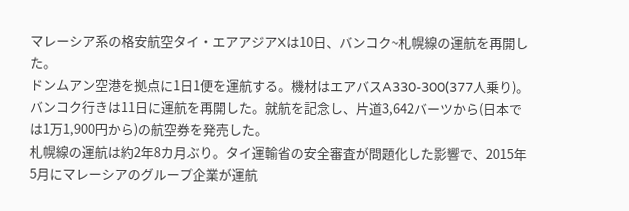マレーシア系の格安航空タイ・エアアジアXは10日、バンコク~札幌線の運航を再開した。
ドンムアン空港を拠点に1日1便を運航する。機材はエアバスA330-300(377人乗り)。バンコク行きは11日に運航を再開した。就航を記念し、片道3,642バーツから(日本では1万1,900円から)の航空券を発売した。
札幌線の運航は約2年8カ月ぶり。タイ運輸省の安全審査が問題化した影響で、2015年5月にマレーシアのグループ企業が運航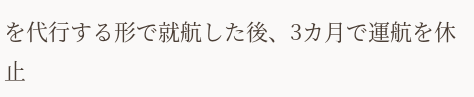を代行する形で就航した後、3カ月で運航を休止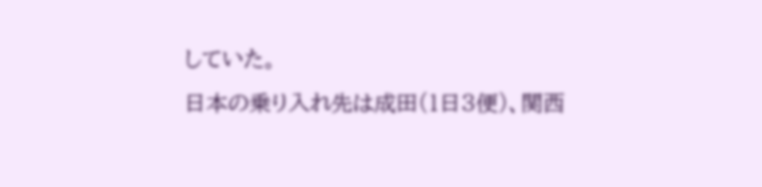していた。
日本の乗り入れ先は成田(1日3便)、関西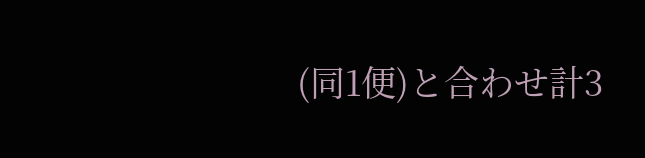(同1便)と合わせ計3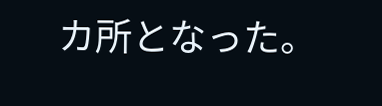カ所となった。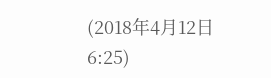(2018年4月12日 6:25)